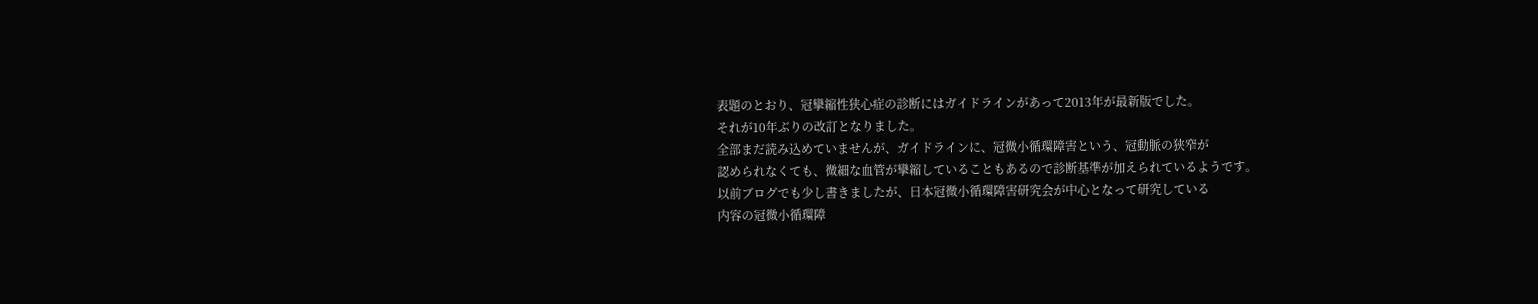表題のとおり、冠攣縮性狭心症の診断にはガイドラインがあって2013年が最新版でした。
それが10年ぶりの改訂となりました。
全部まだ読み込めていませんが、ガイドラインに、冠微小循環障害という、冠動脈の狭窄が
認められなくても、微細な血管が攣縮していることもあるので診断基準が加えられているようです。
以前ブログでも少し書きましたが、日本冠微小循環障害研究会が中心となって研究している
内容の冠微小循環障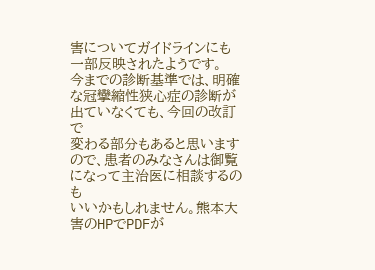害についてガイドラインにも一部反映されたようです。
今までの診断基準では、明確な冠攣縮性狭心症の診断が出ていなくても、今回の改訂で
変わる部分もあると思いますので、患者のみなさんは御覧になって主治医に相談するのも
いいかもしれません。熊本大害のHPでPDFが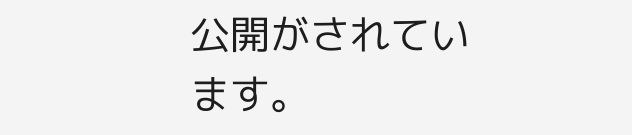公開がされています。